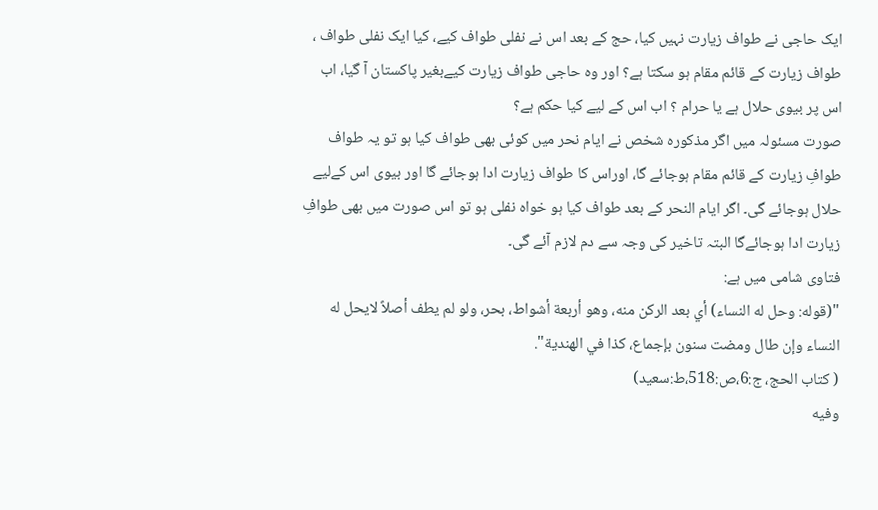ایک حاجی نے طواف زیارت نہیں کیا، حج کے بعد اس نے نفلی طواف کیے، کیا ایک نفلی طواف ، طواف زیارت کے قائم مقام ہو سکتا ہے؟ اور وہ حاجی طواف زیارت کیےبغیر پاکستان آ گیا، اب اس پر بیوی حلال ہے یا حرام ؟ اب اس کے لیے کیا حکم ہے؟
صورت مسئولہ میں اگر مذکورہ شخص نے ایام نحر میں کوئی بھی طواف کیا ہو تو یہ طواف طوافِ زیارت کے قائم مقام ہوجائے گا، اوراس کا طواف زیارت ادا ہوجائے گا اور بیوی اس کےلیے حلال ہوجائے گی۔ اگر ایام النحر کے بعد طواف کیا ہو خواہ نفلی ہو تو اس صورت میں بھی طوافِ زیارت ادا ہوجائےگا البتہ تاخیر کی وجہ سے دم لازم آئے گی۔
فتاوی شامی میں ہے:
"(قوله: وحل له النساء) أي بعد الرکن منه، وهو أربعة أشواط، بحر، ولو لم یطف أصلاً لایحل له النساء وإن طال ومضت سنون بإجماع، کذا في الهندیة".
( کتاب الحج، ج:6،ص:518،ط:سعید)
وفیه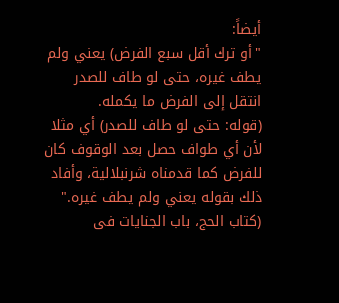أیضاً:
"أو ترك أقل سبع الفرض) يعني ولم يطف غيره، حتى لو طاف للصدر انتقل إلى الفرض ما يكمله.
(قوله: حتى لو طاف للصدر) أي مثلا لأن أي طواف حصل بعد الوقوف كان للفرض كما قدمناه شرنبلالية، وأفاد ذلك بقوله يعني ولم يطف غيره."
(کتاب الحج، باب الجنایات فی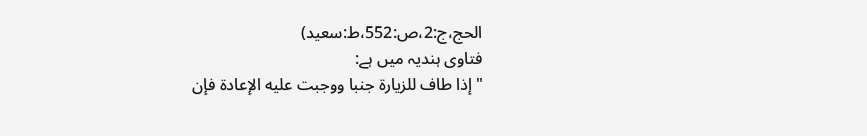الحج،ج:2،ص:552،ط:سعید)
فتاوی ہندیہ میں ہے:
"إذا طاف للزيارة جنبا ووجبت عليه الإعادة فإن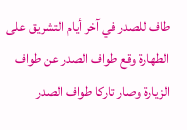طاف للصدر في آخر أيام التشريق على الطهارة وقع طواف الصدر عن طواف الزيارة وصار تاركا طواف الصدر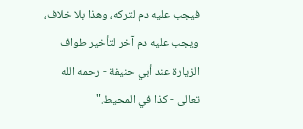فيجب عليه دم لتركه، وهذا بلا خلاف، ويجب عليه دم آخر لتأخير طواف الزيارة عند أبي حنيفة - رحمه الله تعالى - كذا في المحيط."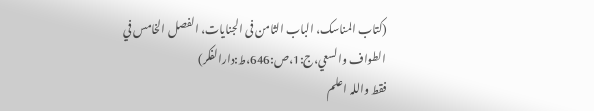(کتاب المناسک، الباب الثامن فی الجنایات، الفصل الخامس في الطواف والسعي،ج:1،ص:646،ط:دارالفکر)
فقط واللہ اعلم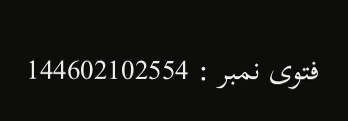فتوی نمبر : 144602102554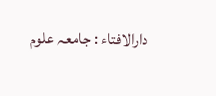دارالافتاء : جامعہ علوم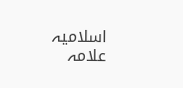اسلامیہ علامہ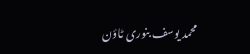محمد یوسف بنوری ٹاؤن